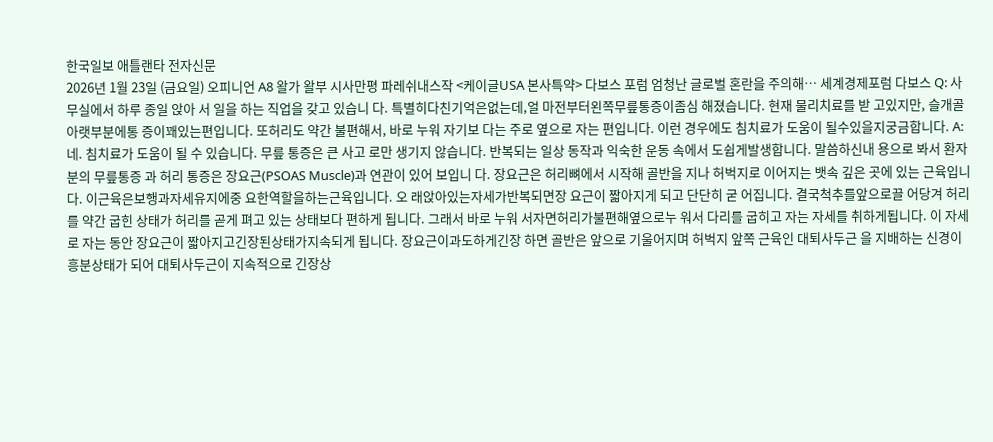한국일보 애틀랜타 전자신문
2026년 1월 23일 (금요일) 오피니언 A8 왈가 왈부 시사만평 파레쉬내스작 <케이글USA 본사특약> 다보스 포럼 엄청난 글로벌 혼란을 주의해… 세계경제포럼 다보스 Q: 사무실에서 하루 종일 앉아 서 일을 하는 직업을 갖고 있습니 다. 특별히다친기억은없는데,얼 마전부터왼쪽무릎통증이좀심 해졌습니다. 현재 물리치료를 받 고있지만, 슬개골아랫부분에통 증이꽤있는편입니다. 또허리도 약간 불편해서, 바로 누워 자기보 다는 주로 옆으로 자는 편입니다. 이런 경우에도 침치료가 도움이 될수있을지궁금합니다. A: 네. 침치료가 도움이 될 수 있습니다. 무릎 통증은 큰 사고 로만 생기지 않습니다. 반복되는 일상 동작과 익숙한 운동 속에서 도쉽게발생합니다. 말씀하신내 용으로 봐서 환자분의 무릎통증 과 허리 통증은 장요근(PSOAS Muscle)과 연관이 있어 보입니 다. 장요근은 허리뼈에서 시작해 골반을 지나 허벅지로 이어지는 뱃속 깊은 곳에 있는 근육입니다. 이근육은보행과자세유지에중 요한역할을하는근육입니다. 오 래앉아있는자세가반복되면장 요근이 짧아지게 되고 단단히 굳 어집니다. 결국척추를앞으로끌 어당겨 허리를 약간 굽힌 상태가 허리를 곧게 펴고 있는 상태보다 편하게 됩니다. 그래서 바로 누워 서자면허리가불편해옆으로누 워서 다리를 굽히고 자는 자세를 취하게됩니다. 이 자세로 자는 동안 장요근이 짧아지고긴장된상태가지속되게 됩니다. 장요근이과도하게긴장 하면 골반은 앞으로 기울어지며 허벅지 앞쪽 근육인 대퇴사두근 을 지배하는 신경이 흥분상태가 되어 대퇴사두근이 지속적으로 긴장상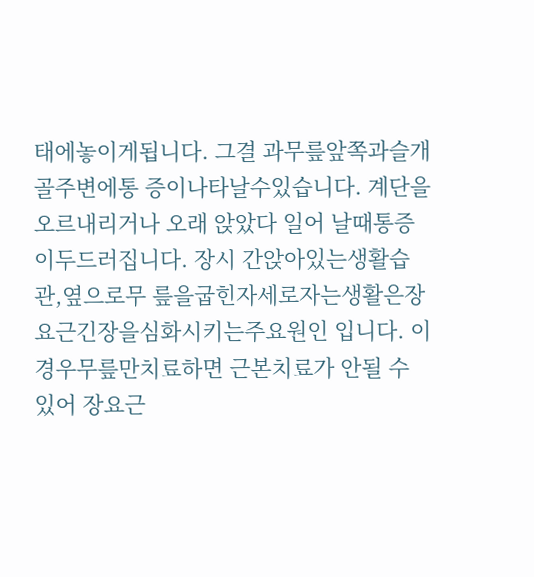태에놓이게됩니다. 그결 과무릎앞쪽과슬개골주변에통 증이나타날수있습니다. 계단을 오르내리거나 오래 앉았다 일어 날때통증이두드러집니다. 장시 간앉아있는생활습관,옆으로무 릎을굽힌자세로자는생활은장 요근긴장을심화시키는주요원인 입니다. 이경우무릎만치료하면 근본치료가 안될 수 있어 장요근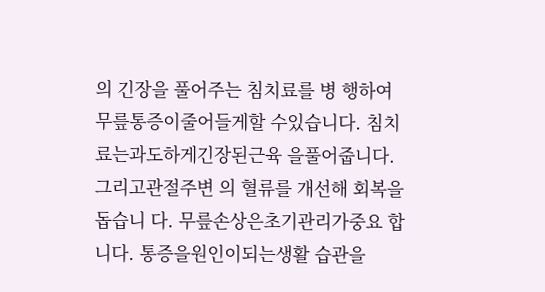의 긴장을 풀어주는 침치료를 병 행하여무릎통증이줄어들게할 수있습니다. 침치료는과도하게긴장된근육 을풀어줍니다. 그리고관절주변 의 혈류를 개선해 회복을 돕습니 다. 무릎손상은초기관리가중요 합니다. 통증을원인이되는생활 습관을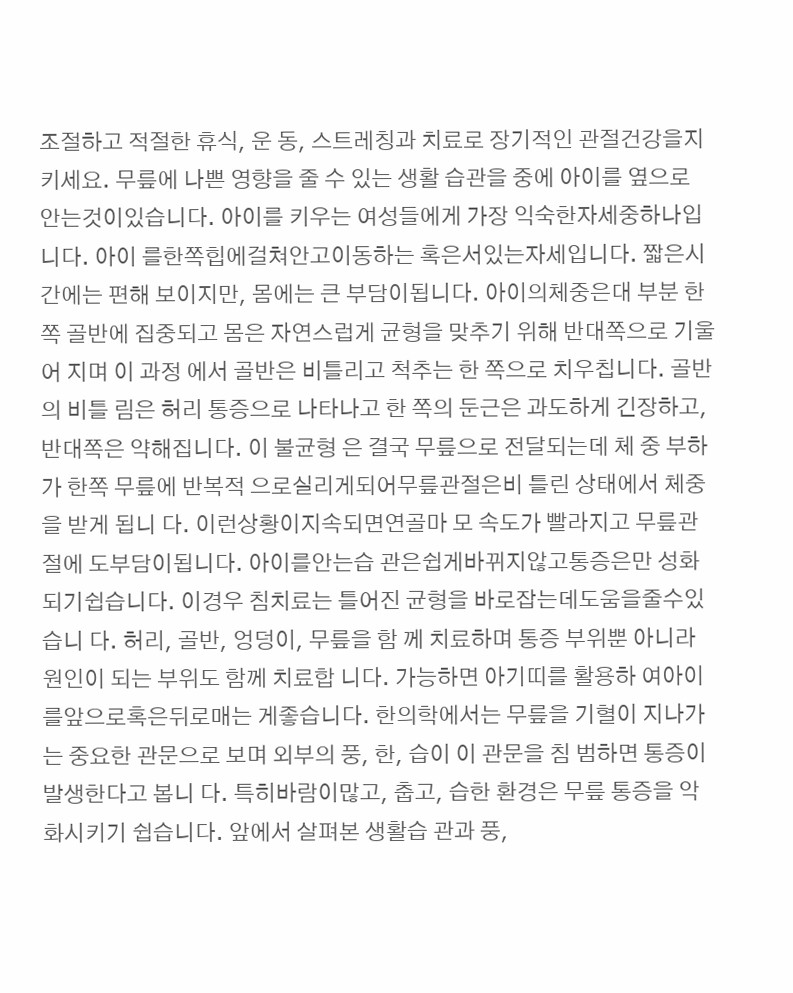조절하고 적절한 휴식, 운 동, 스트레칭과 치료로 장기적인 관절건강을지키세요. 무릎에 나쁜 영향을 줄 수 있는 생활 습관을 중에 아이를 옆으로 안는것이있습니다. 아이를 키우는 여성들에게 가장 익숙한자세중하나입니다. 아이 를한쪽힙에걸쳐안고이동하는 혹은서있는자세입니다. 짧은시 간에는 편해 보이지만, 몸에는 큰 부담이됩니다. 아이의체중은대 부분 한쪽 골반에 집중되고 몸은 자연스럽게 균형을 맞추기 위해 반대쪽으로 기울어 지며 이 과정 에서 골반은 비틀리고 척추는 한 쪽으로 치우칩니다. 골반의 비틀 림은 허리 통증으로 나타나고 한 쪽의 둔근은 과도하게 긴장하고, 반대쪽은 약해집니다. 이 불균형 은 결국 무릎으로 전달되는데 체 중 부하가 한쪽 무릎에 반복적 으로실리게되어무릎관절은비 틀린 상태에서 체중을 받게 됩니 다. 이런상황이지속되면연골마 모 속도가 빨라지고 무릎관절에 도부담이됩니다. 아이를안는습 관은쉽게바뀌지않고통증은만 성화되기쉽습니다. 이경우 침치료는 틀어진 균형을 바로잡는데도움을줄수있습니 다. 허리, 골반, 엉덩이, 무릎을 함 께 치료하며 통증 부위뿐 아니라 원인이 되는 부위도 함께 치료합 니다. 가능하면 아기띠를 활용하 여아이를앞으로혹은뒤로매는 게좋습니다. 한의학에서는 무릎을 기혈이 지나가는 중요한 관문으로 보며 외부의 풍, 한, 습이 이 관문을 침 범하면 통증이 발생한다고 봅니 다. 특히바람이많고, 춥고, 습한 환경은 무릎 통증을 악화시키기 쉽습니다. 앞에서 살펴본 생활습 관과 풍,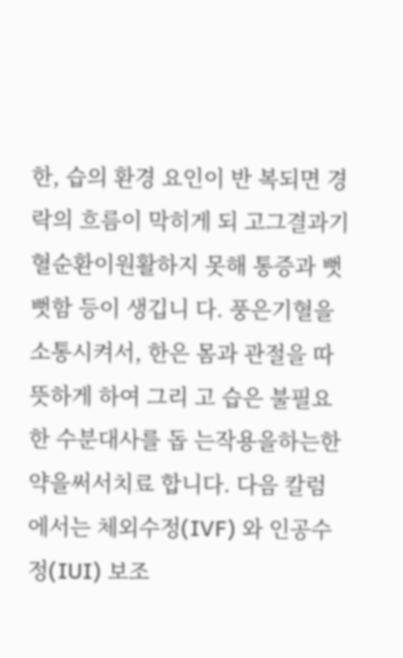한, 습의 환경 요인이 반 복되면 경락의 흐름이 막히게 되 고그결과기혈순환이원활하지 못해 통증과 뻣뻣함 등이 생깁니 다. 풍은기혈을소통시켜서, 한은 몸과 관절을 따뜻하게 하여 그리 고 습은 불필요한 수분대사를 돕 는작용을하는한약을써서치료 합니다. 다음 칼럼에서는 체외수정(IVF) 와 인공수정(IUI) 보조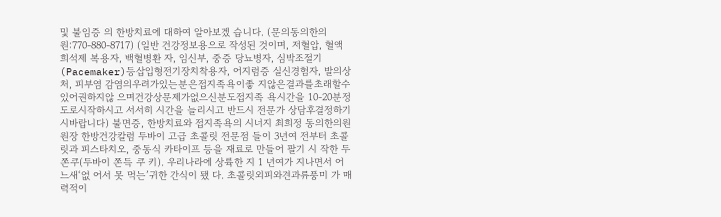및 불임증 의 한방치료에 대하여 알아보겠 습니다. (문의동의한의원:770-880-8717) (일반 건강정보용으로 작성된 것이며, 저혈압, 혈액 희석제 복용자, 백혈병환 자, 임신부, 중증 당뇨병자, 심박조절기 (Pacemaker)등삽입형전기장치착용자, 어지럼증 실신경험자, 발의상처, 피부염 감염의우려가있는분은접지족욕이좋 지않은결과를초래할수있어권하지않 으며건강상문제가없으신분도접지족 욕시간을 10-20분정도로시작하시고 서서히 시간을 늘리시고 반드시 전문가 상담후결정하기시바랍니다) 불면증, 한방치료와 접지족욕의 시너지 최희정 동의한의원 원장 한방건강칼럼 두바이 고급 초콜릿 전문점 들이 3년여 전부터 초콜릿과 피스타치오, 중동식 카타이프 등을 재료로 만들어 팔기 시 작한 두쫀쿠(두바이 쫀득 쿠 키). 우리나라에 상륙한 지 1 년여가 지나면서 어느새‘없 어서 못 먹는’귀한 간식이 됐 다. 초콜릿외피와견과류풍미 가 매력적이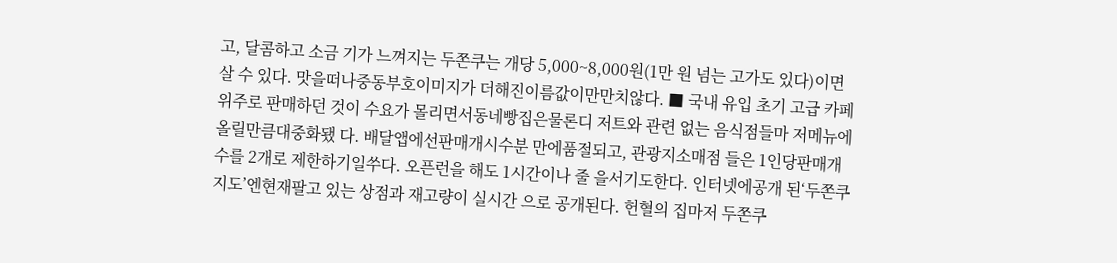고, 달콤하고 소금 기가 느껴지는 두쫀쿠는 개당 5,000~8,000원(1만 원 넘는 고가도 있다)이면 살 수 있다. 맛을떠나중동부호이미지가 더해진이름값이만만치않다. ■ 국내 유입 초기 고급 카페 위주로 판매하던 것이 수요가 몰리면서동네빵집은물론디 저트와 관련 없는 음식점들마 저메뉴에올릴만큼대중화됐 다. 배달앱에선판매개시수분 만에품절되고, 관광지소매점 들은 1인당판매개수를 2개로 제한하기일쑤다. 오픈런을 해도 1시간이나 줄 을서기도한다. 인터넷에공개 된‘두쫀쿠지도’엔현재팔고 있는 상점과 재고량이 실시간 으로 공개된다. 헌혈의 집마저 두쫀쿠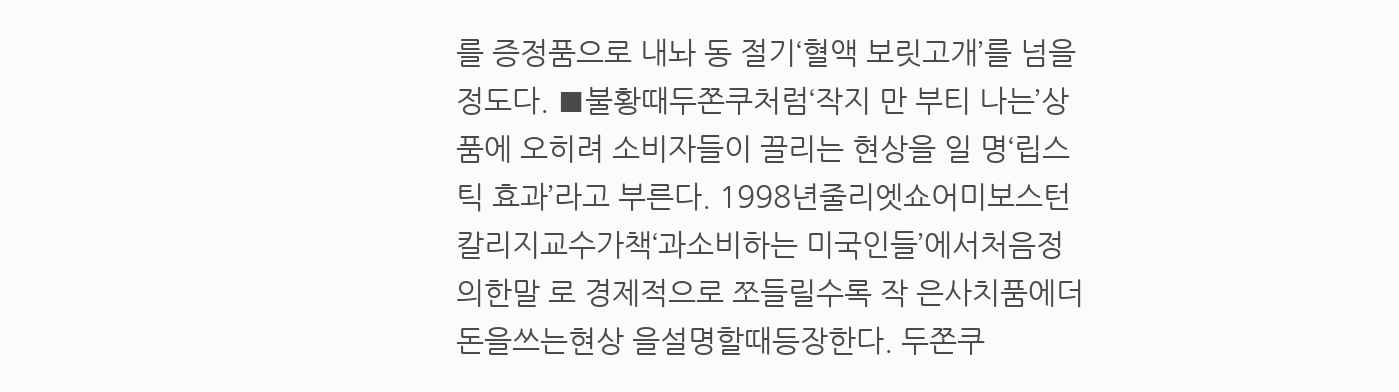를 증정품으로 내놔 동 절기‘혈액 보릿고개’를 넘을 정도다. ■불황때두쫀쿠처럼‘작지 만 부티 나는’상품에 오히려 소비자들이 끌리는 현상을 일 명‘립스틱 효과’라고 부른다. 1998년줄리엣쇼어미보스턴 칼리지교수가책‘과소비하는 미국인들’에서처음정의한말 로 경제적으로 쪼들릴수록 작 은사치품에더돈을쓰는현상 을설명할때등장한다. 두쫀쿠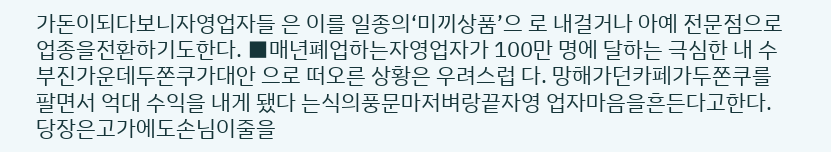가돈이되다보니자영업자들 은 이를 일종의‘미끼상품’으 로 내걸거나 아예 전문점으로 업종을전환하기도한다. ■매년폐업하는자영업자가 100만 명에 달하는 극심한 내 수부진가운데두쫀쿠가대안 으로 떠오른 상황은 우려스럽 다. 망해가던카페가두쫀쿠를 팔면서 억대 수익을 내게 됐다 는식의풍문마저벼랑끝자영 업자마음을흔든다고한다. 당장은고가에도손님이줄을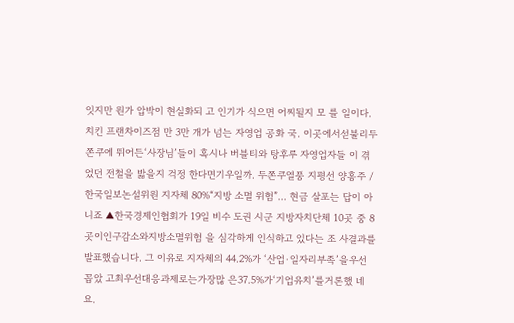잇지만 원가 압박이 현실화되 고 인기가 식으면 어찌될지 모 를 일이다. 치킨 프랜차이즈점 만 3만 개가 넘는 자영업 공화 국. 이곳에서섣불리두쫀쿠에 뛰어든‘사장님’들이 혹시나 버블티와 탕후루 자영업자들 이 겪었던 전철을 밟을지 걱정 한다면기우일까. 두쫀쿠열풍 지평선 양홍주 /한국일보논설위원 지자체 80%“지방 소멸 위험”… 현금 살포는 답이 아니죠 ▲한국경제인협회가 19일 비수 도권 시군 지방자치단체 10곳 중 8곳이인구감소와지방소멸위험 을 심각하게 인식하고 있다는 조 사결과를발표했습니다. 그 이유로 지자체의 44.2%가 ‘산업·일자리부족’을우선꼽았 고최우선대응과제로는가장많 은37.5%가‘기업유치’를거론했 네요.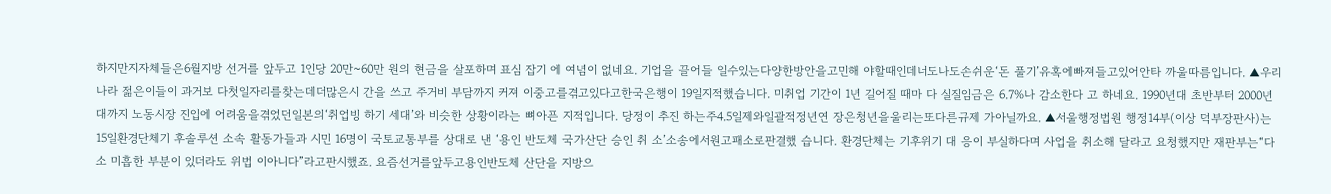하지만지자체들은6월지방 선거를 앞두고 1인당 20만~60만 원의 현금을 살포하며 표심 잡기 에 여념이 없네요. 기업을 끌어들 일수있는다양한방안을고민해 야할때인데너도나도손쉬운‘돈 풀기’유혹에빠져들고있어안타 까울따름입니다. ▲우리나라 젊은이들이 과거보 다첫일자리를찾는데더많은시 간을 쓰고 주거비 부담까지 커져 이중고를겪고있다고한국은행이 19일지적했습니다. 미취업 기간이 1년 길어질 때마 다 실질임금은 6.7%나 감소한다 고 하네요. 1990년대 초반부터 2000년대까지 노동시장 진입에 어려움을겪었던일본의‘취업빙 하기 세대’와 비슷한 상황이라는 뼈아픈 지적입니다. 당정이 추진 하는주4.5일제와일괄적정년연 장은청년을울리는또다른규제 가아닐까요. ▲서울행정법원 행정14부(이상 덕부장판사)는 15일환경단체기 후솔루션 소속 활동가들과 시민 16명이 국토교통부를 상대로 낸 ‘용인 반도체 국가산단 승인 취 소’소송에서원고패소로판결했 습니다. 환경단체는 기후위기 대 응이 부실하다며 사업을 취소해 달라고 요청했지만 재판부는“다 소 미흡한 부분이 있더라도 위법 이아니다”라고판시했죠. 요즘선거를앞두고용인반도체 산단을 지방으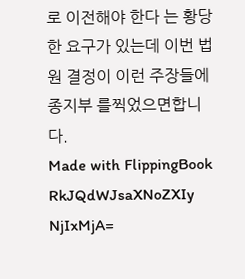로 이전해야 한다 는 황당한 요구가 있는데 이번 법 원 결정이 이런 주장들에 종지부 를찍었으면합니다.
Made with FlippingBook
RkJQdWJsaXNoZXIy NjIxMjA=